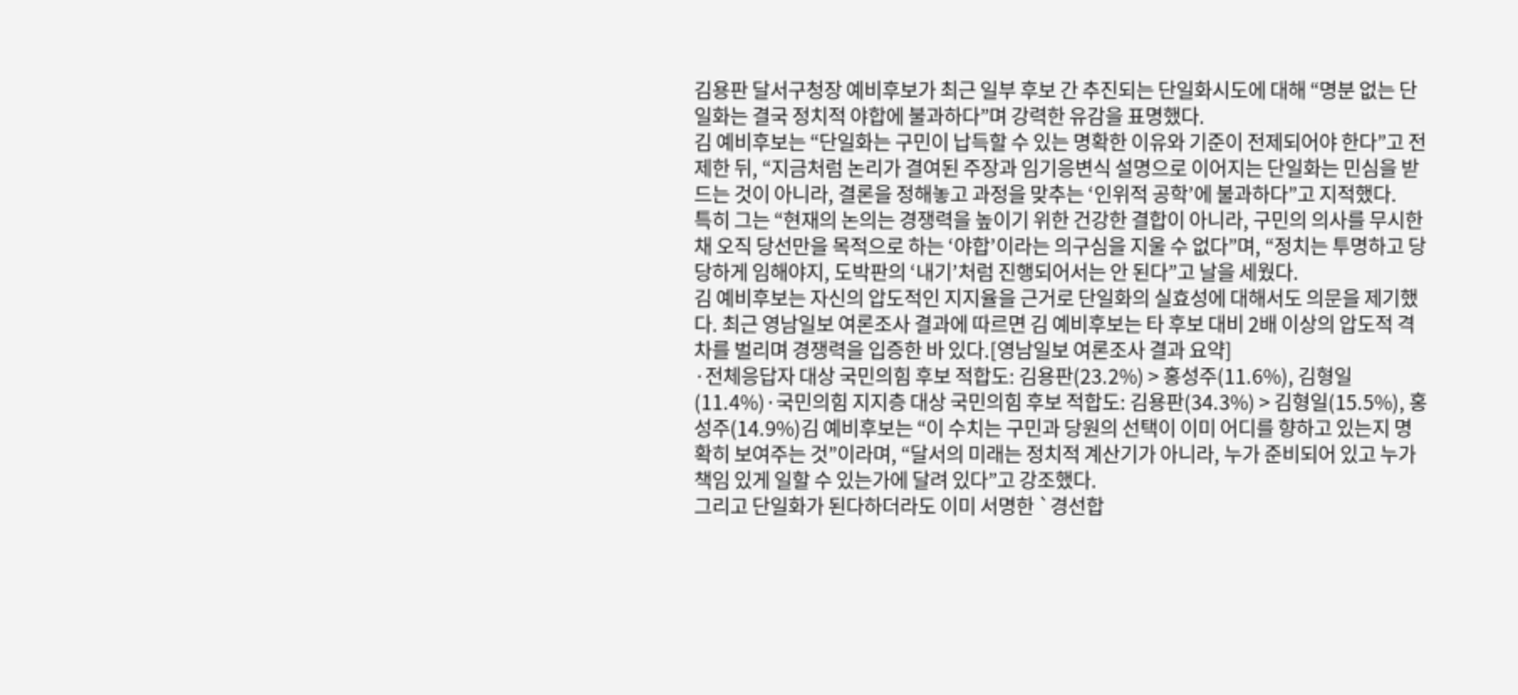김용판 달서구청장 예비후보가 최근 일부 후보 간 추진되는 단일화시도에 대해 “명분 없는 단일화는 결국 정치적 야합에 불과하다”며 강력한 유감을 표명했다.
김 예비후보는 “단일화는 구민이 납득할 수 있는 명확한 이유와 기준이 전제되어야 한다”고 전제한 뒤, “지금처럼 논리가 결여된 주장과 임기응변식 설명으로 이어지는 단일화는 민심을 받드는 것이 아니라, 결론을 정해놓고 과정을 맞추는 ‘인위적 공학’에 불과하다”고 지적했다.
특히 그는 “현재의 논의는 경쟁력을 높이기 위한 건강한 결합이 아니라, 구민의 의사를 무시한 채 오직 당선만을 목적으로 하는 ‘야합’이라는 의구심을 지울 수 없다”며, “정치는 투명하고 당당하게 임해야지, 도박판의 ‘내기’처럼 진행되어서는 안 된다”고 날을 세웠다.
김 예비후보는 자신의 압도적인 지지율을 근거로 단일화의 실효성에 대해서도 의문을 제기했다. 최근 영남일보 여론조사 결과에 따르면 김 예비후보는 타 후보 대비 2배 이상의 압도적 격차를 벌리며 경쟁력을 입증한 바 있다.[영남일보 여론조사 결과 요약]
·전체응답자 대상 국민의힘 후보 적합도: 김용판(23.2%) > 홍성주(11.6%), 김형일(11.4%)·국민의힘 지지층 대상 국민의힘 후보 적합도: 김용판(34.3%) > 김형일(15.5%), 홍성주(14.9%)김 예비후보는 “이 수치는 구민과 당원의 선택이 이미 어디를 향하고 있는지 명확히 보여주는 것”이라며, “달서의 미래는 정치적 계산기가 아니라, 누가 준비되어 있고 누가 책임 있게 일할 수 있는가에 달려 있다”고 강조했다.
그리고 단일화가 된다하더라도 이미 서명한 `경선합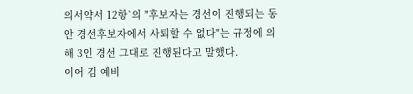의서약서 12항`의 "후보자는 경선이 진행되는 동안 경선후보자에서 사퇴할 수 없다"는 규정에 의해 3인 경선 그대로 진행된다고 말했다.
이어 김 예비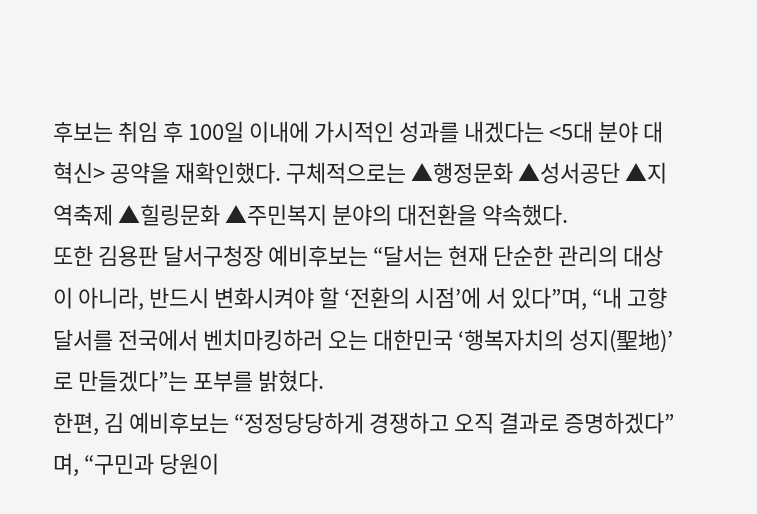후보는 취임 후 100일 이내에 가시적인 성과를 내겠다는 <5대 분야 대혁신> 공약을 재확인했다. 구체적으로는 ▲행정문화 ▲성서공단 ▲지역축제 ▲힐링문화 ▲주민복지 분야의 대전환을 약속했다.
또한 김용판 달서구청장 예비후보는 “달서는 현재 단순한 관리의 대상이 아니라, 반드시 변화시켜야 할 ‘전환의 시점’에 서 있다”며, “내 고향 달서를 전국에서 벤치마킹하러 오는 대한민국 ‘행복자치의 성지(聖地)’로 만들겠다”는 포부를 밝혔다.
한편, 김 예비후보는 “정정당당하게 경쟁하고 오직 결과로 증명하겠다”며, “구민과 당원이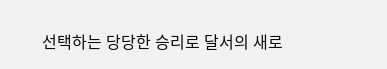선택하는 당당한 승리로 달서의 새로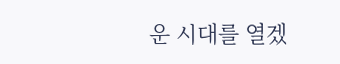운 시대를 열겠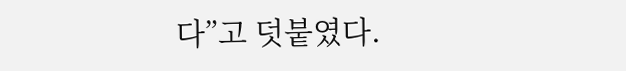다”고 덧붙였다.